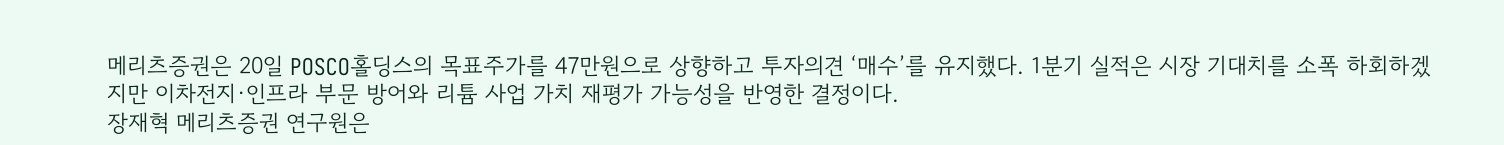메리츠증권은 20일 POSCO홀딩스의 목표주가를 47만원으로 상향하고 투자의견 ‘매수’를 유지했다. 1분기 실적은 시장 기대치를 소폭 하회하겠지만 이차전지·인프라 부문 방어와 리튬 사업 가치 재평가 가능성을 반영한 결정이다.
장재혁 메리츠증권 연구원은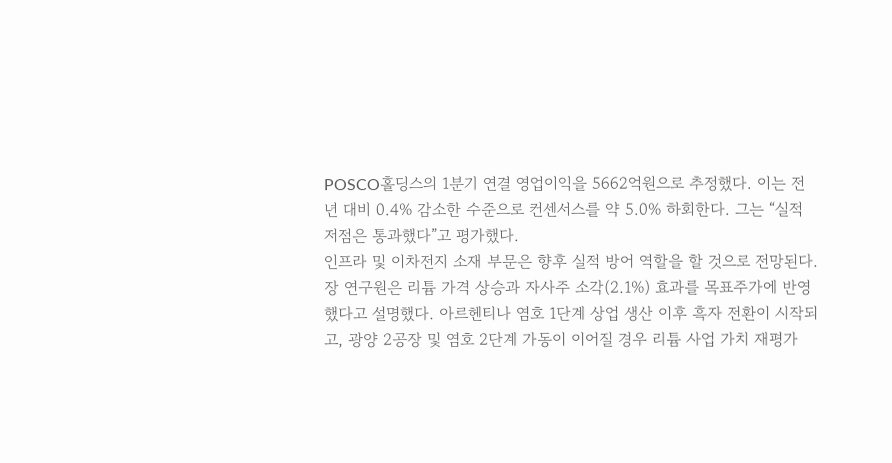POSCO홀딩스의 1분기 연결 영업이익을 5662억원으로 추정했다. 이는 전년 대비 0.4% 감소한 수준으로 컨센서스를 약 5.0% 하회한다. 그는 “실적 저점은 통과했다”고 평가했다.
인프라 및 이차전지 소재 부문은 향후 실적 방어 역할을 할 것으로 전망된다. 장 연구원은 리튬 가격 상승과 자사주 소각(2.1%) 효과를 목표주가에 반영했다고 설명했다. 아르헨티나 염호 1단계 상업 생산 이후 흑자 전환이 시작되고, 광양 2공장 및 염호 2단계 가동이 이어질 경우 리튬 사업 가치 재평가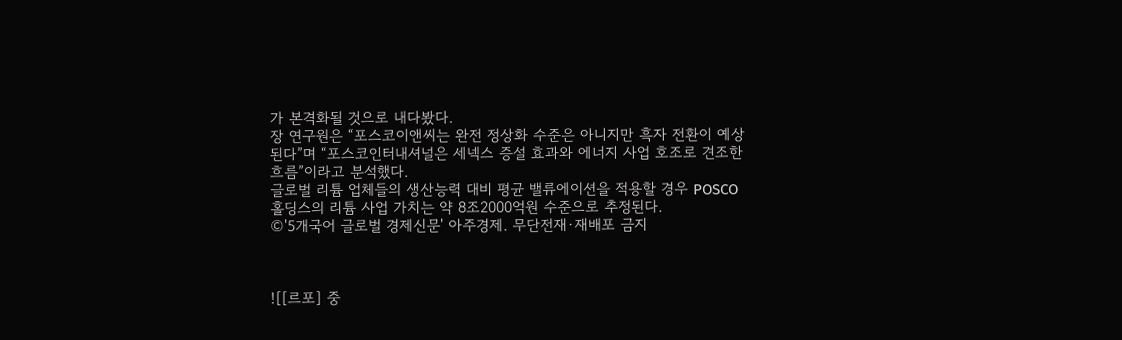가 본격화될 것으로 내다봤다.
장 연구원은 “포스코이앤씨는 완전 정상화 수준은 아니지만 흑자 전환이 예상된다”며 “포스코인터내셔널은 세넥스 증설 효과와 에너지 사업 호조로 견조한 흐름”이라고 분석했다.
글로벌 리튬 업체들의 생산능력 대비 평균 밸류에이션을 적용할 경우 POSCO홀딩스의 리튬 사업 가치는 약 8조2000억원 수준으로 추정된다.
©'5개국어 글로벌 경제신문' 아주경제. 무단전재·재배포 금지



![[르포] 중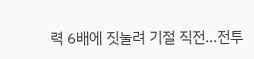력 6배에 짓눌려 기절 직전…전투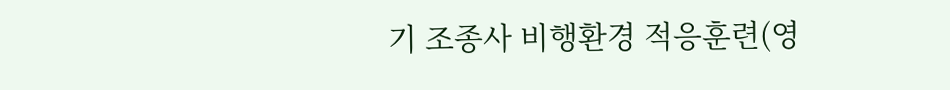기 조종사 비행환경 적응훈련(영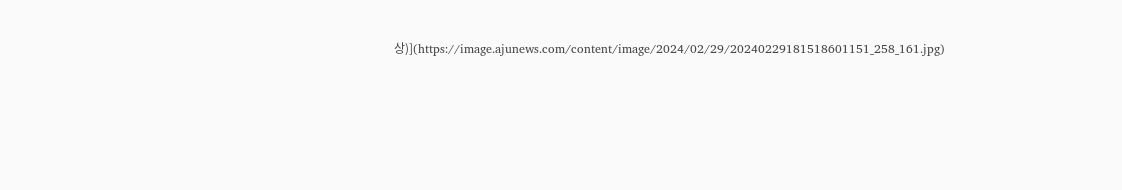상)](https://image.ajunews.com/content/image/2024/02/29/20240229181518601151_258_161.jpg)